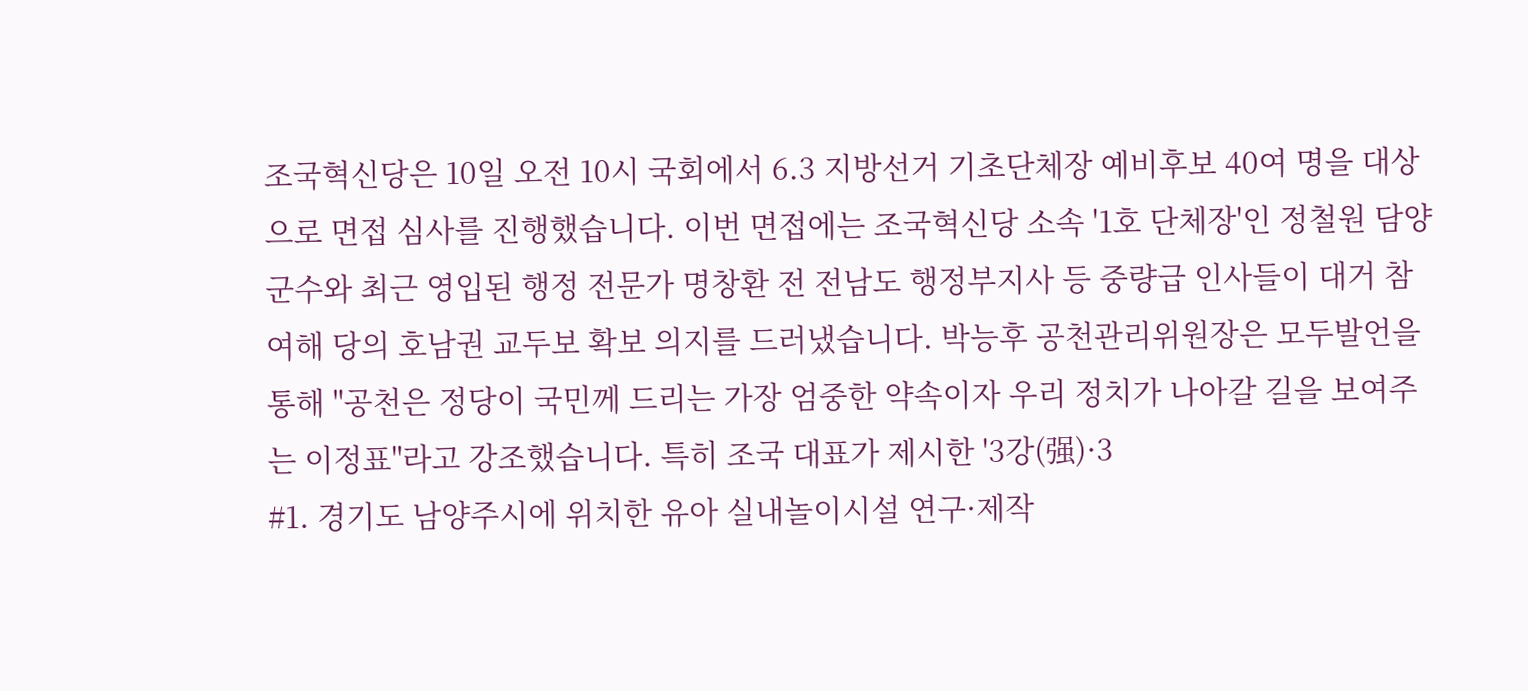조국혁신당은 10일 오전 10시 국회에서 6.3 지방선거 기초단체장 예비후보 40여 명을 대상으로 면접 심사를 진행했습니다. 이번 면접에는 조국혁신당 소속 '1호 단체장'인 정철원 담양군수와 최근 영입된 행정 전문가 명창환 전 전남도 행정부지사 등 중량급 인사들이 대거 참여해 당의 호남권 교두보 확보 의지를 드러냈습니다. 박능후 공천관리위원장은 모두발언을 통해 "공천은 정당이 국민께 드리는 가장 엄중한 약속이자 우리 정치가 나아갈 길을 보여주는 이정표"라고 강조했습니다. 특히 조국 대표가 제시한 '3강(强)·3
#1. 경기도 남양주시에 위치한 유아 실내놀이시설 연구·제작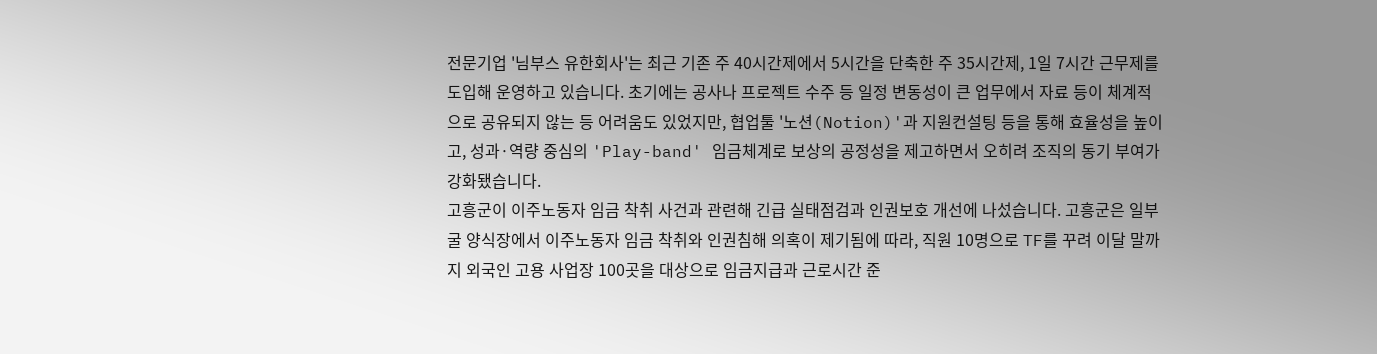전문기업 '님부스 유한회사'는 최근 기존 주 40시간제에서 5시간을 단축한 주 35시간제, 1일 7시간 근무제를 도입해 운영하고 있습니다. 초기에는 공사나 프로젝트 수주 등 일정 변동성이 큰 업무에서 자료 등이 체계적으로 공유되지 않는 등 어려움도 있었지만, 협업툴 '노션(Notion)'과 지원컨설팅 등을 통해 효율성을 높이고, 성과·역량 중심의 'Play-band' 임금체계로 보상의 공정성을 제고하면서 오히려 조직의 동기 부여가 강화됐습니다.
고흥군이 이주노동자 임금 착취 사건과 관련해 긴급 실태점검과 인권보호 개선에 나섰습니다. 고흥군은 일부 굴 양식장에서 이주노동자 임금 착취와 인권침해 의혹이 제기됨에 따라, 직원 10명으로 TF를 꾸려 이달 말까지 외국인 고용 사업장 100곳을 대상으로 임금지급과 근로시간 준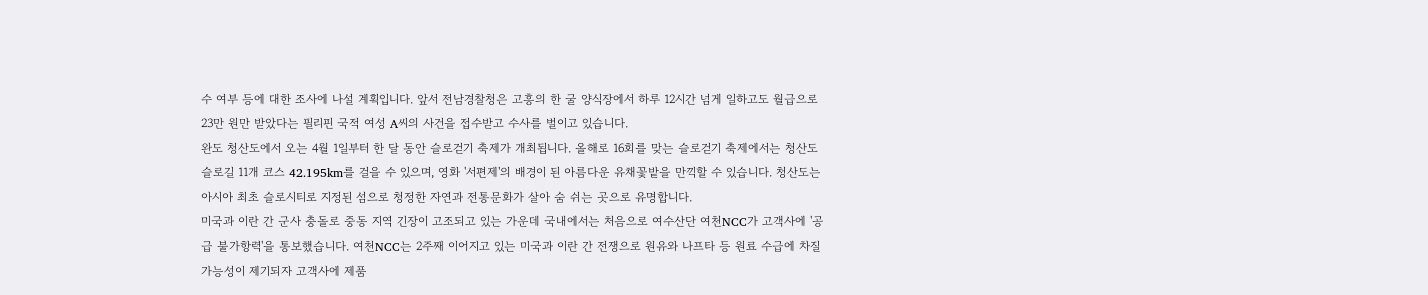수 여부 등에 대한 조사에 나설 계획입니다. 앞서 전남경찰청은 고흥의 한 굴 양식장에서 하루 12시간 넘게 일하고도 월급으로 23만 원만 받았다는 필리핀 국적 여성 A씨의 사건을 접수받고 수사를 벌이고 있습니다.
완도 청산도에서 오는 4월 1일부터 한 달 동안 슬로걷기 축제가 개최됩니다. 올해로 16회를 맞는 슬로걷기 축제에서는 청산도 슬로길 11개 코스 42.195km를 걸을 수 있으며, 영화 '서편제'의 배경이 된 아름다운 유채꽃밭을 만끽할 수 있습니다. 청산도는 아시아 최초 슬로시티로 지정된 섬으로 청정한 자연과 전통문화가 살아 숨 쉬는 곳으로 유명합니다.
미국과 이란 간 군사 충돌로 중동 지역 긴장이 고조되고 있는 가운데 국내에서는 처음으로 여수산단 여천NCC가 고객사에 '공급 불가항력'을 통보했습니다. 여천NCC는 2주째 이어지고 있는 미국과 이란 간 전쟁으로 원유와 나프타 등 원료 수급에 차질 가능성이 제기되자 고객사에 제품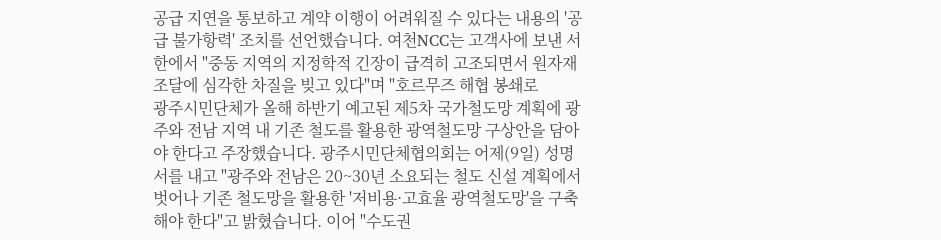공급 지연을 통보하고 계약 이행이 어려워질 수 있다는 내용의 '공급 불가항력' 조치를 선언했습니다. 여천NCC는 고객사에 보낸 서한에서 "중동 지역의 지정학적 긴장이 급격히 고조되면서 원자재 조달에 심각한 차질을 빚고 있다"며 "호르무즈 해협 봉쇄로
광주시민단체가 올해 하반기 예고된 제5차 국가철도망 계획에 광주와 전남 지역 내 기존 철도를 활용한 광역철도망 구상안을 담아야 한다고 주장했습니다. 광주시민단체협의회는 어제(9일) 성명서를 내고 "광주와 전남은 20~30년 소요되는 철도 신설 계획에서 벗어나 기존 철도망을 활용한 '저비용·고효율 광역철도망'을 구축해야 한다"고 밝혔습니다. 이어 "수도권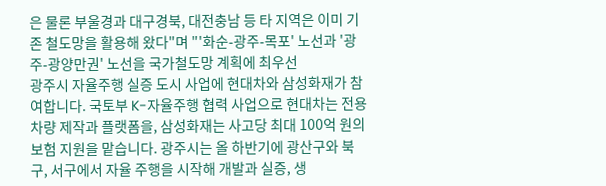은 물론 부울경과 대구경북, 대전충남 등 타 지역은 이미 기존 철도망을 활용해 왔다"며 "'화순-광주-목포' 노선과 '광주-광양만권' 노선을 국가철도망 계획에 최우선
광주시 자율주행 실증 도시 사업에 현대차와 삼성화재가 참여합니다. 국토부 K-자율주행 협력 사업으로 현대차는 전용 차량 제작과 플랫폼을, 삼성화재는 사고당 최대 100억 원의 보험 지원을 맡습니다. 광주시는 올 하반기에 광산구와 북구, 서구에서 자율 주행을 시작해 개발과 실증, 생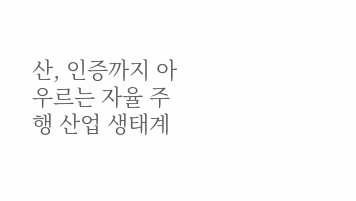산, 인증까지 아우르는 자율 주행 산업 생태계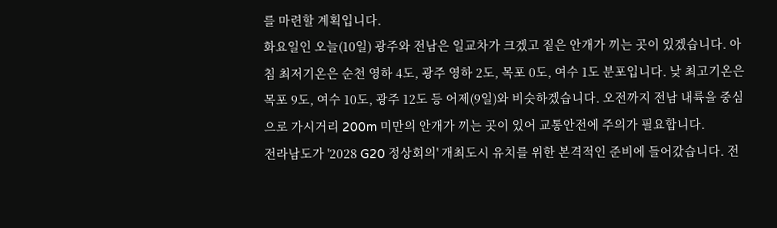를 마련할 계획입니다.
화요일인 오늘(10일) 광주와 전남은 일교차가 크겠고 짙은 안개가 끼는 곳이 있겠습니다. 아침 최저기온은 순천 영하 4도, 광주 영하 2도, 목포 0도, 여수 1도 분포입니다. 낮 최고기온은 목포 9도, 여수 10도, 광주 12도 등 어제(9일)와 비슷하겠습니다. 오전까지 전남 내륙을 중심으로 가시거리 200m 미만의 안개가 끼는 곳이 있어 교통안전에 주의가 필요합니다.
전라남도가 '2028 G20 정상회의' 개최도시 유치를 위한 본격적인 준비에 들어갔습니다. 전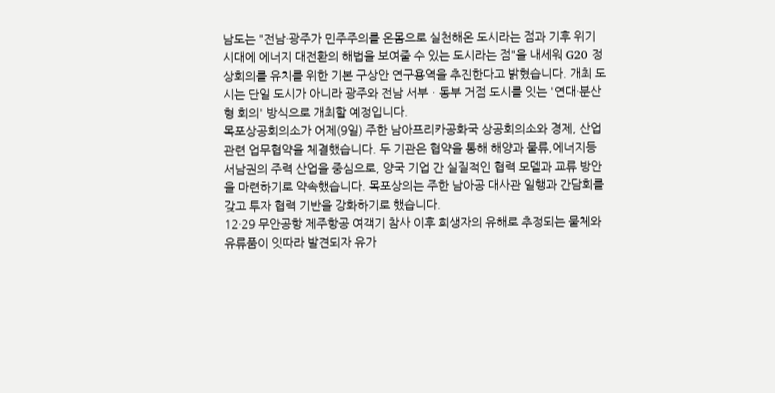남도는 "전남·광주가 민주주의를 온몸으로 실천해온 도시라는 점과 기후 위기 시대에 에너지 대전환의 해법을 보여줄 수 있는 도시라는 점"을 내세워 G20 정상회의를 유치를 위한 기본 구상안 연구용역을 추진한다고 밝혔습니다. 개최 도시는 단일 도시가 아니라 광주와 전남 서부ㆍ동부 거점 도시를 잇는 '연대·분산형 회의' 방식으로 개최할 예정입니다.
목포상공회의소가 어제(9일) 주한 남아프리카공화국 상공회의소와 경제, 산업 관련 업무협약을 체결했습니다. 두 기관은 협약을 통해 해양과 물류,에너지등 서남권의 주력 산업을 중심으로, 양국 기업 간 실질적인 협력 모델과 교류 방안을 마련하기로 약속했습니다. 목포상의는 주한 남아공 대사관 일행과 간담회를 갖고 투자 협력 기반을 강화하기로 했습니다.
12·29 무안공항 제주항공 여객기 참사 이후 희생자의 유해로 추정되는 물체와 유류품이 잇따라 발견되자 유가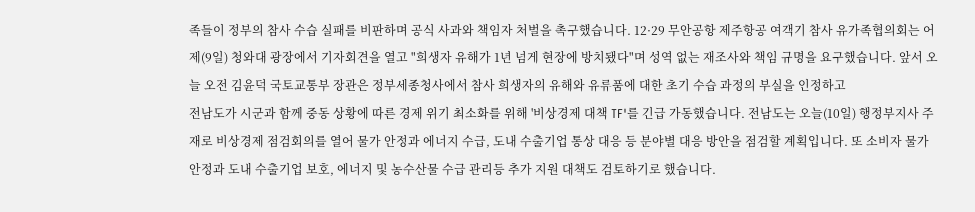족들이 정부의 참사 수습 실패를 비판하며 공식 사과와 책임자 처벌을 촉구했습니다. 12·29 무안공항 제주항공 여객기 참사 유가족협의회는 어제(9일) 청와대 광장에서 기자회견을 열고 "희생자 유해가 1년 넘게 현장에 방치됐다"며 성역 없는 재조사와 책임 규명을 요구했습니다. 앞서 오늘 오전 김윤덕 국토교통부 장관은 정부세종청사에서 참사 희생자의 유해와 유류품에 대한 초기 수습 과정의 부실을 인정하고
전남도가 시군과 함께 중동 상황에 따른 경제 위기 최소화를 위해 '비상경제 대책 TF'를 긴급 가동했습니다. 전남도는 오늘(10일) 행정부지사 주재로 비상경제 점검회의를 열어 물가 안정과 에너지 수급, 도내 수출기업 통상 대응 등 분야별 대응 방안을 점검할 계획입니다. 또 소비자 물가 안정과 도내 수출기업 보호, 에너지 및 농수산물 수급 관리등 추가 지원 대책도 검토하기로 했습니다.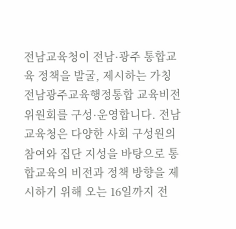전남교육청이 전남·광주 통합교육 정책을 발굴, 제시하는 가칭 전남광주교육행정통합 교육비전위원회를 구성·운영합니다. 전남교육청은 다양한 사회 구성원의 참여와 집단 지성을 바탕으로 통합교육의 비전과 정책 방향을 제시하기 위해 오는 16일까지 전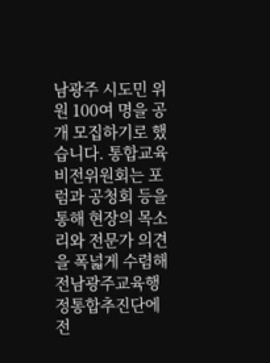남광주 시도민 위원 100여 명을 공개 모집하기로 했습니다. 통합교육비전위원회는 포럼과 공청회 등을 통해 현장의 목소리와 전문가 의견을 폭넓게 수렴해 전남광주교육행정통합추진단에 전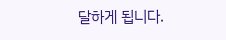달하게 됩니다.